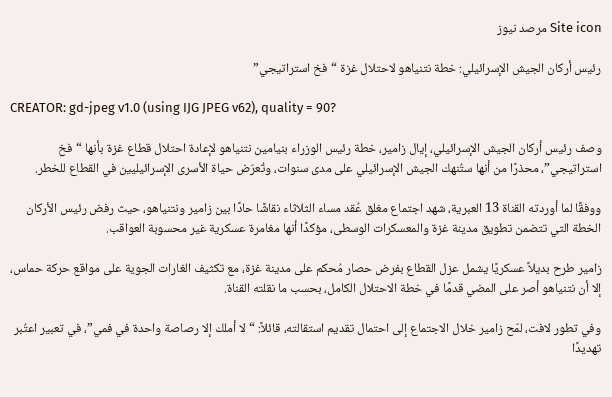Site icon مرصد نيوز

رئيس أركان الجيش الإسرائيلي: خطة نتنياهو لاحتلال غزة “فخ استراتيجي”

CREATOR: gd-jpeg v1.0 (using IJG JPEG v62), quality = 90?

وصف رئيس أركان الجيش الإسرائيلي، إيال زامير، خطة رئيس الوزراء بنيامين نتنياهو لإعادة احتلال قطاع غزة بأنها “فخ استراتيجي”، محذرًا من أنها ستُنهك الجيش الإسرائيلي على مدى سنوات، وتُعرّض حياة الأسرى الإسرائيليين في القطاع للخطر.

ووفقًا لما أوردته القناة 13 العبرية، شهد اجتماع مغلق عُقد مساء الثلاثاء نقاشًا حادًا بين زامير ونتنياهو، حيث رفض رئيس الأركان الخطة التي تتضمن تطويق مدينة غزة والمعسكرات الوسطى، مؤكدًا أنها مغامرة عسكرية غير محسوبة العواقب.

زامير طرح بديلاً عسكريًا يشمل عزل القطاع بفرض حصار مُحكم على مدينة غزة، مع تكثيف الغارات الجوية على مواقع حركة حماس، إلا أن نتنياهو أصر على المضي قدمًا في خطة الاحتلال الكامل، بحسب ما نقلته القناة.

وفي تطور لافت، لمّح زامير خلال الاجتماع إلى احتمال تقديم استقالته، قائلاً: “لا أملك إلا رصاصة واحدة في فمي”، في تعبير اعتُبر تهديدًا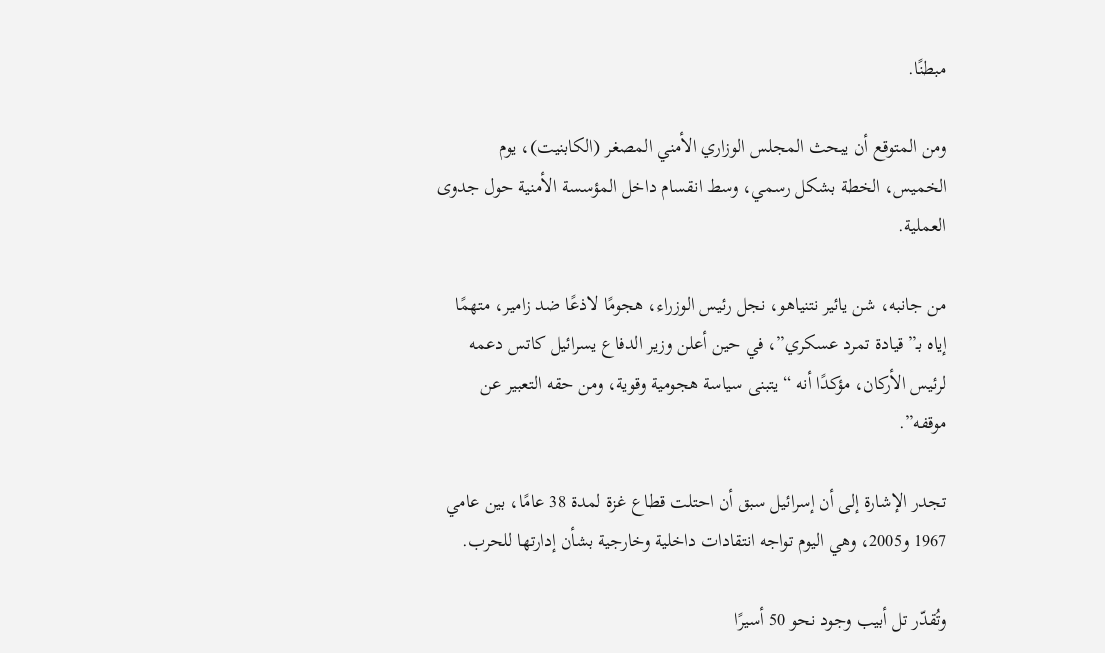مبطنًا.

ومن المتوقع أن يبحث المجلس الوزاري الأمني المصغر (الكابنيت)، يوم الخميس، الخطة بشكل رسمي، وسط انقسام داخل المؤسسة الأمنية حول جدوى العملية.

من جانبه، شن يائير نتنياهو، نجل رئيس الوزراء، هجومًا لاذعًا ضد زامير، متهمًا إياه بـ”قيادة تمرد عسكري”، في حين أعلن وزير الدفاع يسرائيل كاتس دعمه لرئيس الأركان، مؤكدًا أنه “يتبنى سياسة هجومية وقوية، ومن حقه التعبير عن موقفه”.

تجدر الإشارة إلى أن إسرائيل سبق أن احتلت قطاع غزة لمدة 38 عامًا، بين عامي 1967 و2005، وهي اليوم تواجه انتقادات داخلية وخارجية بشأن إدارتها للحرب.

وتُقدّر تل أبيب وجود نحو 50 أسيرًا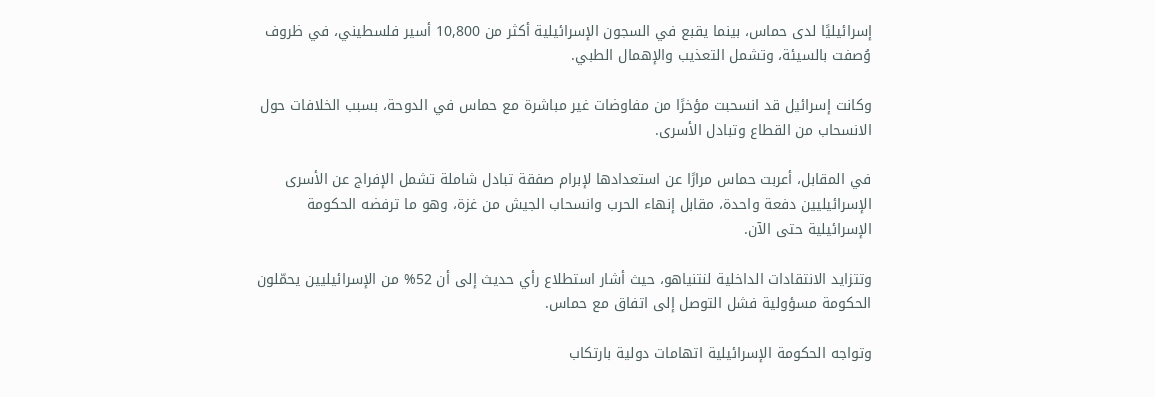إسرائيليًا لدى حماس، بينما يقبع في السجون الإسرائيلية أكثر من 10,800 أسير فلسطيني، في ظروف وُصفت بالسيئة، وتشمل التعذيب والإهمال الطبي.

وكانت إسرائيل قد انسحبت مؤخرًا من مفاوضات غير مباشرة مع حماس في الدوحة، بسبب الخلافات حول الانسحاب من القطاع وتبادل الأسرى.

في المقابل، أعربت حماس مرارًا عن استعدادها لإبرام صفقة تبادل شاملة تشمل الإفراج عن الأسرى الإسرائيليين دفعة واحدة، مقابل إنهاء الحرب وانسحاب الجيش من غزة، وهو ما ترفضه الحكومة الإسرائيلية حتى الآن.

وتتزايد الانتقادات الداخلية لنتنياهو، حيث أشار استطلاع رأي حديث إلى أن 52% من الإسرائيليين يحمّلون الحكومة مسؤولية فشل التوصل إلى اتفاق مع حماس.

وتواجه الحكومة الإسرائيلية اتهامات دولية بارتكاب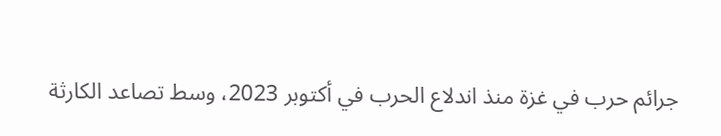جرائم حرب في غزة منذ اندلاع الحرب في أكتوبر 2023، وسط تصاعد الكارثة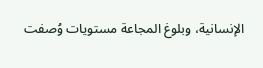الإنسانية، وبلوغ المجاعة مستويات وُصفت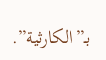بـ”الكارثية”.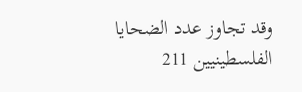وقد تجاوز عدد الضحايا الفلسطينيين 211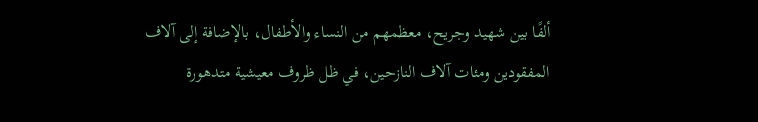ألفًا بين شهيد وجريح، معظمهم من النساء والأطفال، بالإضافة إلى آلاف المفقودين ومئات آلاف النازحين، في ظل ظروف معيشية متدهورة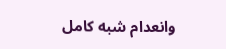وانعدام شبه كامل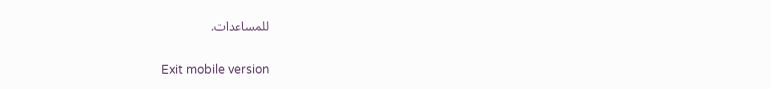للمساعدات.

Exit mobile version